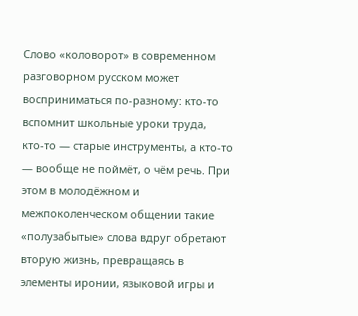Слово «коловорот» в современном разговорном русском может восприниматься по‑разному: кто‑то вспомнит школьные уроки труда, кто‑то — старые инструменты, а кто‑то — вообще не поймёт, о чём речь. При этом в молодёжном и межпоколенческом общении такие «полузабытые» слова вдруг обретают вторую жизнь, превращаясь в элементы иронии, языковой игры и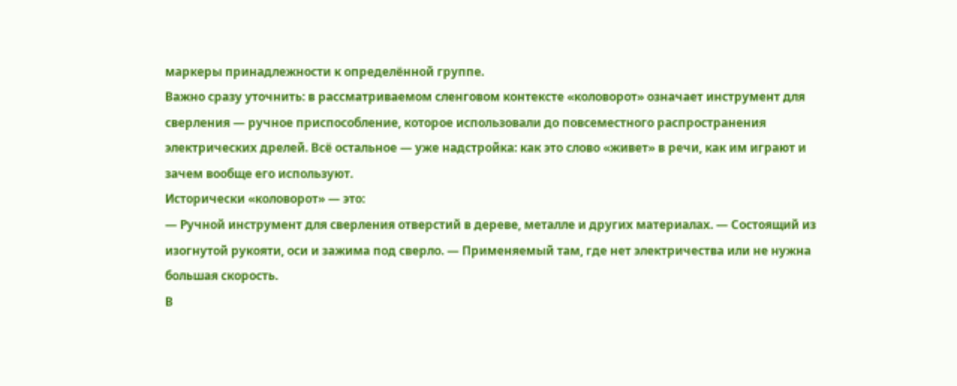маркеры принадлежности к определённой группе.
Важно сразу уточнить: в рассматриваемом сленговом контексте «коловорот» означает инструмент для сверления — ручное приспособление, которое использовали до повсеместного распространения электрических дрелей. Всё остальное — уже надстройка: как это слово «живет» в речи, как им играют и зачем вообще его используют.
Исторически «коловорот» — это:
— Ручной инструмент для сверления отверстий в дереве, металле и других материалах. — Состоящий из изогнутой рукояти, оси и зажима под сверло. — Применяемый там, где нет электричества или не нужна большая скорость.
В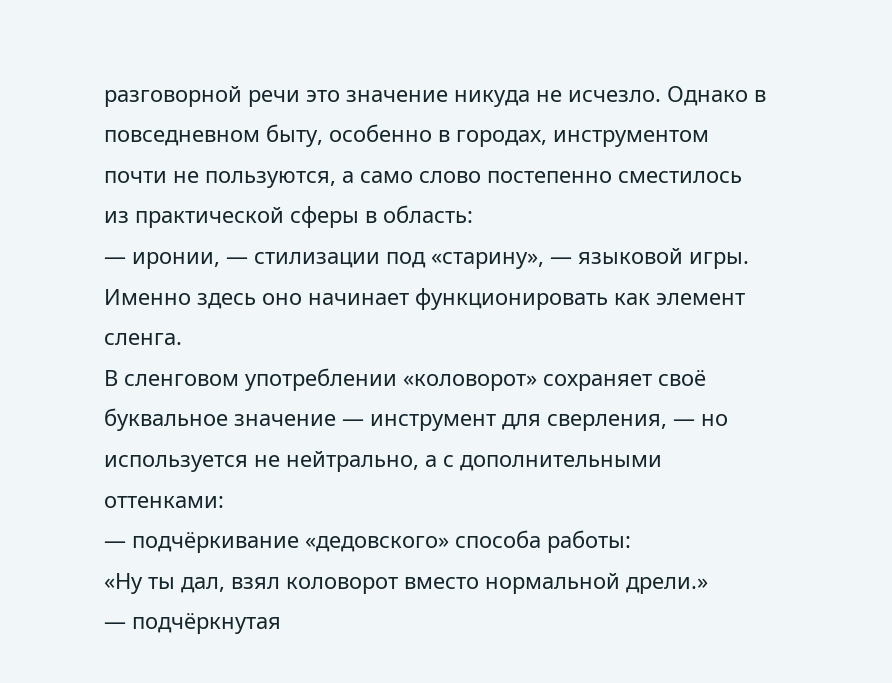разговорной речи это значение никуда не исчезло. Однако в повседневном быту, особенно в городах, инструментом почти не пользуются, а само слово постепенно сместилось из практической сферы в область:
— иронии, — стилизации под «старину», — языковой игры.
Именно здесь оно начинает функционировать как элемент сленга.
В сленговом употреблении «коловорот» сохраняет своё буквальное значение — инструмент для сверления, — но используется не нейтрально, а с дополнительными оттенками:
— подчёркивание «дедовского» способа работы:
«Ну ты дал, взял коловорот вместо нормальной дрели.»
— подчёркнутая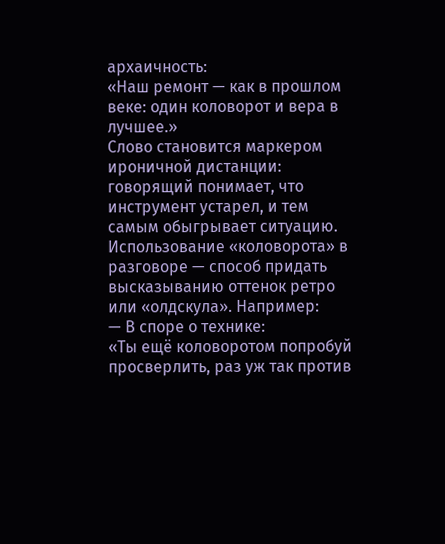архаичность:
«Наш ремонт — как в прошлом веке: один коловорот и вера в лучшее.»
Слово становится маркером ироничной дистанции: говорящий понимает, что инструмент устарел, и тем самым обыгрывает ситуацию.
Использование «коловорота» в разговоре — способ придать высказыванию оттенок ретро или «олдскула». Например:
— В споре о технике:
«Ты ещё коловоротом попробуй просверлить, раз уж так против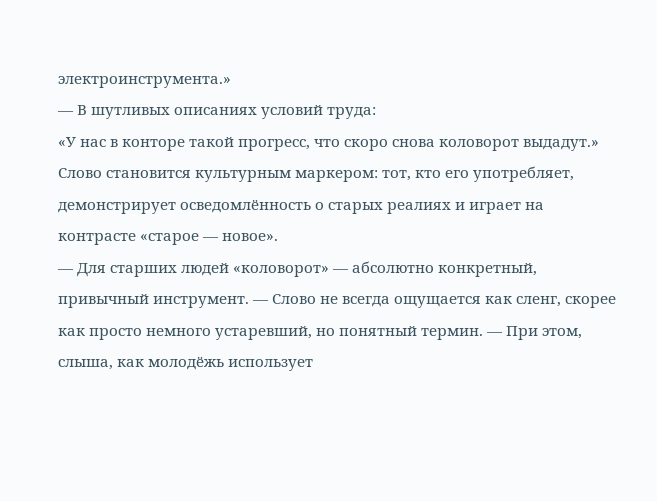электроинструмента.»
— В шутливых описаниях условий труда:
«У нас в конторе такой прогресс, что скоро снова коловорот выдадут.»
Слово становится культурным маркером: тот, кто его употребляет, демонстрирует осведомлённость о старых реалиях и играет на контрасте «старое — новое».
— Для старших людей «коловорот» — абсолютно конкретный, привычный инструмент. — Слово не всегда ощущается как сленг, скорее как просто немного устаревший, но понятный термин. — При этом, слыша, как молодёжь использует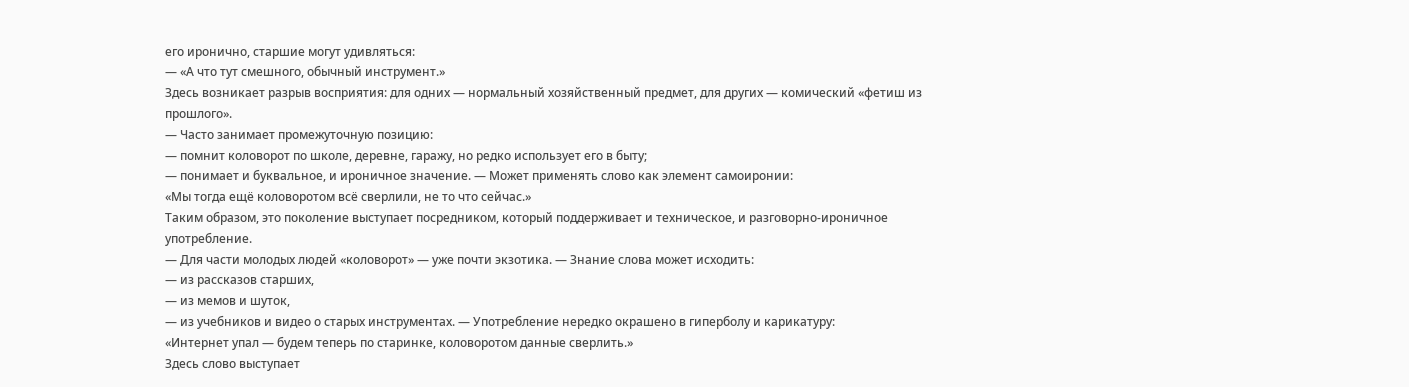его иронично, старшие могут удивляться:
— «А что тут смешного, обычный инструмент.»
Здесь возникает разрыв восприятия: для одних — нормальный хозяйственный предмет, для других — комический «фетиш из прошлого».
— Часто занимает промежуточную позицию:
— помнит коловорот по школе, деревне, гаражу, но редко использует его в быту;
— понимает и буквальное, и ироничное значение. — Может применять слово как элемент самоиронии:
«Мы тогда ещё коловоротом всё сверлили, не то что сейчас.»
Таким образом, это поколение выступает посредником, который поддерживает и техническое, и разговорно‑ироничное употребление.
— Для части молодых людей «коловорот» — уже почти экзотика. — Знание слова может исходить:
— из рассказов старших,
— из мемов и шуток,
— из учебников и видео о старых инструментах. — Употребление нередко окрашено в гиперболу и карикатуру:
«Интернет упал — будем теперь по старинке, коловоротом данные сверлить.»
Здесь слово выступает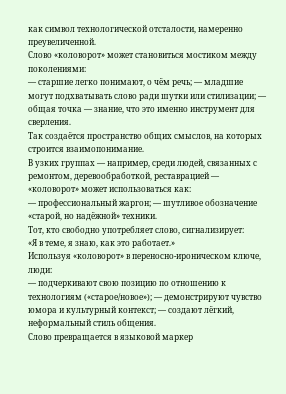как символ технологической отсталости, намеренно преувеличенной.
Слово «коловорот» может становиться мостиком между поколениями:
— старшие легко понимают, о чём речь; — младшие могут подхватывать слово ради шутки или стилизации; — общая точка — знание, что это именно инструмент для сверления.
Так создаётся пространство общих смыслов, на которых строится взаимопонимание.
В узких группах — например, среди людей, связанных с ремонтом, деревообработкой, реставрацией — «коловорот» может использоваться как:
— профессиональный жаргон; — шутливое обозначение «старой, но надёжной» техники.
Тот, кто свободно употребляет слово, сигнализирует:
«Я в теме, я знаю, как это работает.»
Используя «коловорот» в переносно‑ироническом ключе, люди:
— подчеркивают свою позицию по отношению к технологиям («старое/новое»); — демонстрируют чувство юмора и культурный контекст; — создают лёгкий, неформальный стиль общения.
Слово превращается в языковой маркер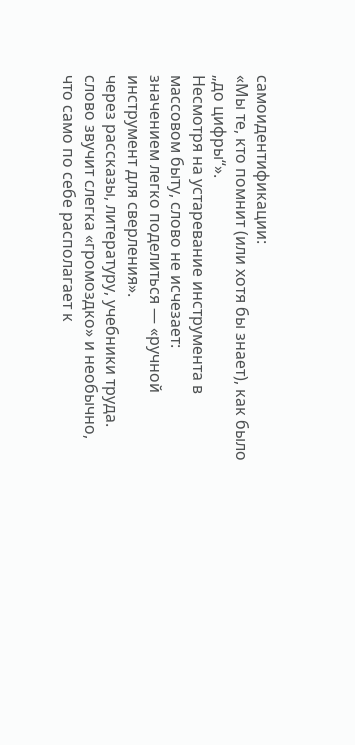самоидентификации:
«Мы те, кто помнит (или хотя бы знает), как было „до цифры“».
Несмотря на устаревание инструмента в массовом быту, слово не исчезает:
значением легко поделиться — «ручной инструмент для сверления».
через рассказы, литературу, учебники труда.
слово звучит слегка «громоздко» и необычно, что само по себе располагает к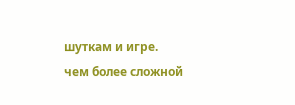шуткам и игре.
чем более сложной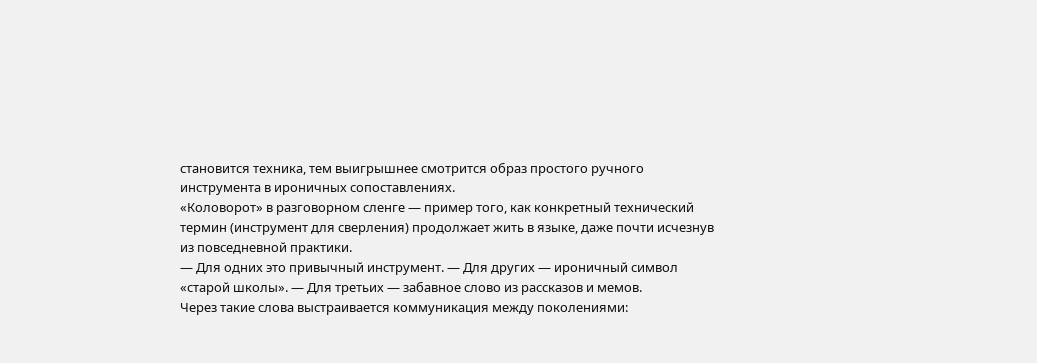становится техника, тем выигрышнее смотрится образ простого ручного инструмента в ироничных сопоставлениях.
«Коловорот» в разговорном сленге — пример того, как конкретный технический термин (инструмент для сверления) продолжает жить в языке, даже почти исчезнув из повседневной практики.
— Для одних это привычный инструмент. — Для других — ироничный символ «старой школы». — Для третьих — забавное слово из рассказов и мемов.
Через такие слова выстраивается коммуникация между поколениями: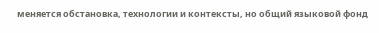меняется обстановка, технологии и контексты, но общий языковой фонд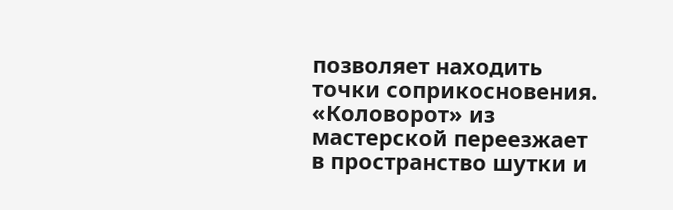позволяет находить точки соприкосновения. «Коловорот» из мастерской переезжает в пространство шутки и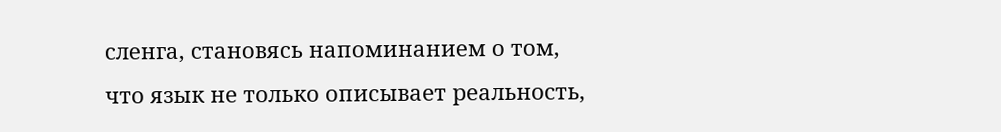сленга, становясь напоминанием о том, что язык не только описывает реальность,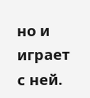но и играет с ней.